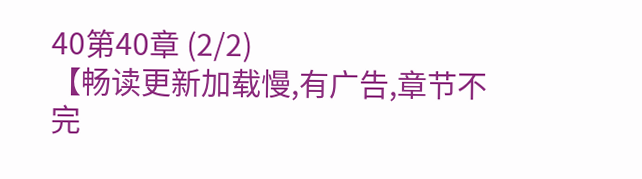40第40章 (2/2)
【畅读更新加载慢,有广告,章节不完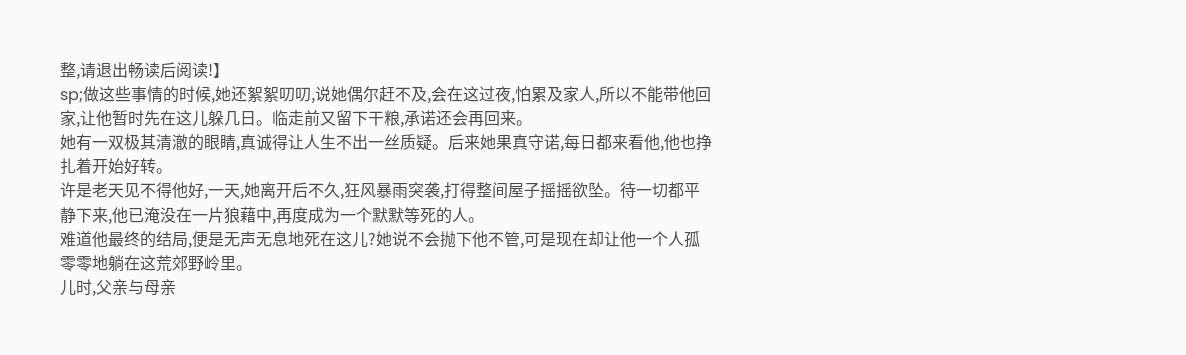整,请退出畅读后阅读!】
sp;做这些事情的时候,她还絮絮叨叨,说她偶尔赶不及,会在这过夜,怕累及家人,所以不能带他回家,让他暂时先在这儿躲几日。临走前又留下干粮,承诺还会再回来。
她有一双极其清澈的眼睛,真诚得让人生不出一丝质疑。后来她果真守诺,每日都来看他,他也挣扎着开始好转。
许是老天见不得他好,一天,她离开后不久,狂风暴雨突袭,打得整间屋子摇摇欲坠。待一切都平静下来,他已淹没在一片狼藉中,再度成为一个默默等死的人。
难道他最终的结局,便是无声无息地死在这儿?她说不会抛下他不管,可是现在却让他一个人孤零零地躺在这荒郊野岭里。
儿时,父亲与母亲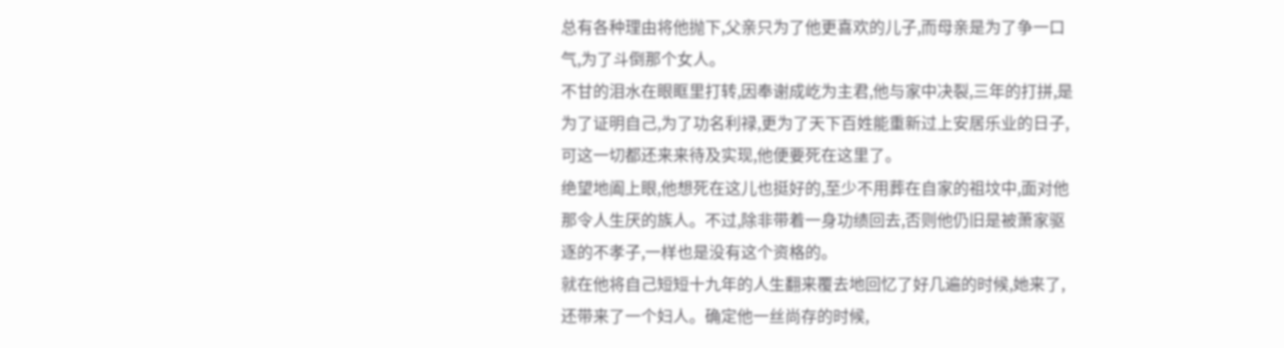总有各种理由将他抛下,父亲只为了他更喜欢的儿子,而母亲是为了争一口气,为了斗倒那个女人。
不甘的泪水在眼眶里打转,因奉谢成屹为主君,他与家中决裂,三年的打拼,是为了证明自己,为了功名利禄,更为了天下百姓能重新过上安居乐业的日子,可这一切都还来来待及实现,他便要死在这里了。
绝望地阖上眼,他想死在这儿也挺好的,至少不用葬在自家的祖坟中,面对他那令人生厌的族人。不过,除非带着一身功绩回去,否则他仍旧是被萧家驱逐的不孝子,一样也是没有这个资格的。
就在他将自己短短十九年的人生翻来覆去地回忆了好几遍的时候,她来了,还带来了一个妇人。确定他一丝尚存的时候,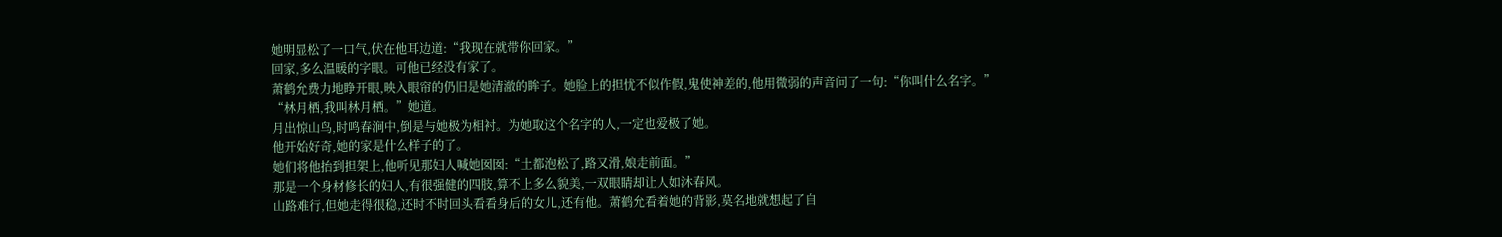她明显松了一口气,伏在他耳边道:“我现在就带你回家。”
回家,多么温暖的字眼。可他已经没有家了。
萧鹤允费力地睁开眼,映入眼帘的仍旧是她清澈的眸子。她脸上的担忧不似作假,鬼使神差的,他用微弱的声音问了一句:“你叫什么名字。”
“林月栖,我叫林月栖。”她道。
月出惊山鸟,时鸣春涧中,倒是与她极为相衬。为她取这个名字的人,一定也爱极了她。
他开始好奇,她的家是什么样子的了。
她们将他抬到担架上,他听见那妇人喊她囡囡:“土都泡松了,路又滑,娘走前面。”
那是一个身材修长的妇人,有很强健的四肢,算不上多么貌美,一双眼睛却让人如沐春风。
山路难行,但她走得很稳,还时不时回头看看身后的女儿,还有他。萧鹤允看着她的背影,莫名地就想起了自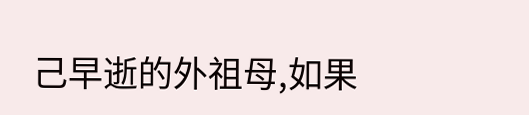己早逝的外祖母,如果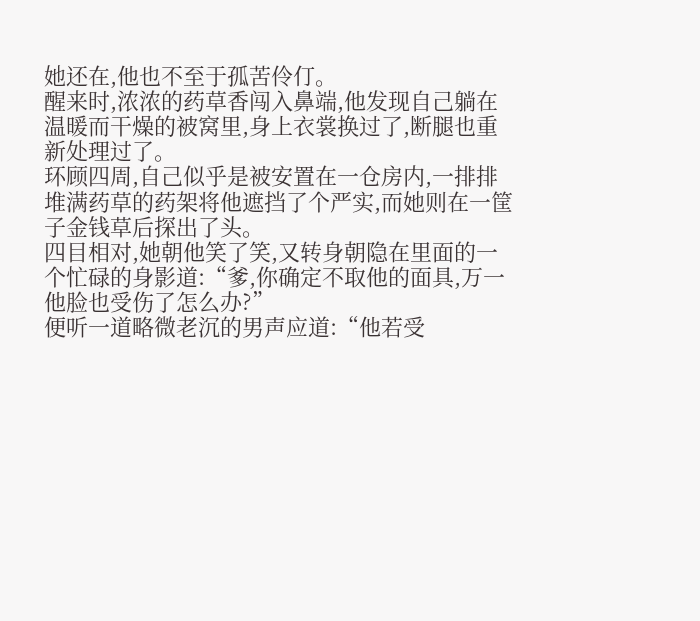她还在,他也不至于孤苦伶仃。
醒来时,浓浓的药草香闯入鼻端,他发现自己躺在温暖而干燥的被窝里,身上衣裳换过了,断腿也重新处理过了。
环顾四周,自己似乎是被安置在一仓房内,一排排堆满药草的药架将他遮挡了个严实,而她则在一筐子金钱草后探出了头。
四目相对,她朝他笑了笑,又转身朝隐在里面的一个忙碌的身影道:“爹,你确定不取他的面具,万一他脸也受伤了怎么办?”
便听一道略微老沉的男声应道:“他若受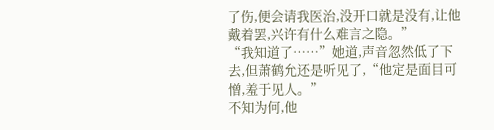了伤,便会请我医治,没开口就是没有,让他戴着罢,兴许有什么难言之隐。”
“我知道了……”她道,声音忽然低了下去,但萧鹤允还是听见了,“他定是面目可憎,羞于见人。”
不知为何,他